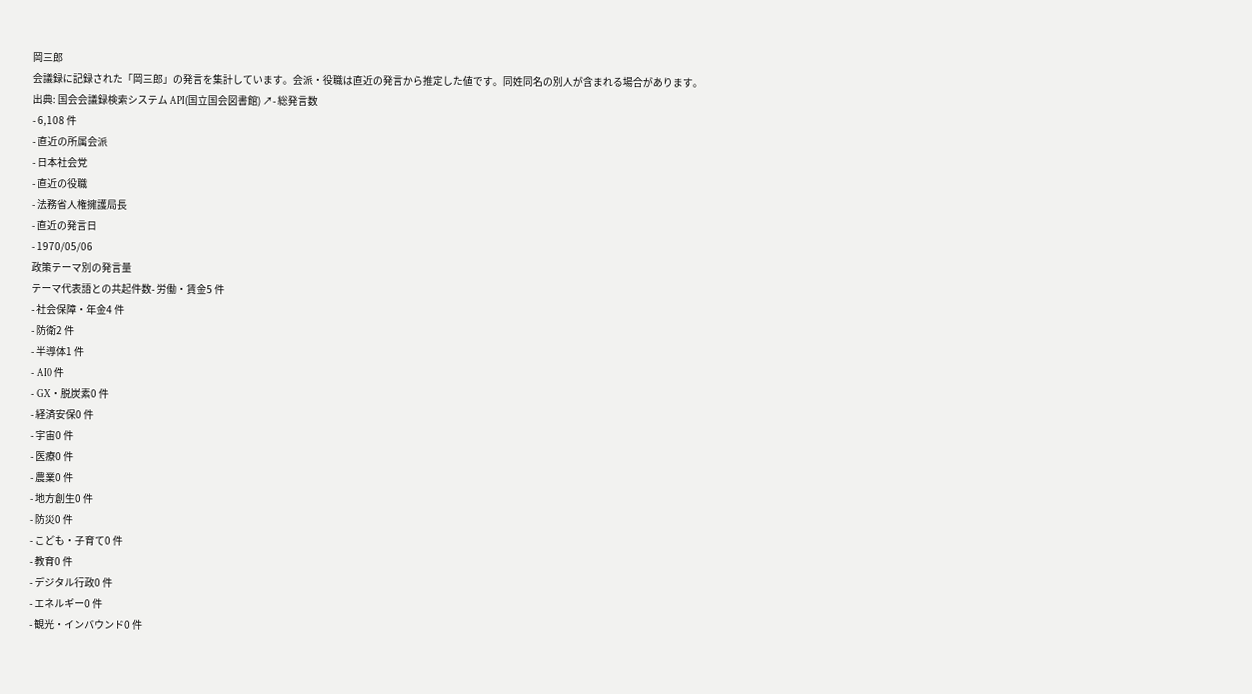岡三郎
会議録に記録された「岡三郎」の発言を集計しています。会派・役職は直近の発言から推定した値です。同姓同名の別人が含まれる場合があります。
出典: 国会会議録検索システム API(国立国会図書館) ↗- 総発言数
- 6,108 件
- 直近の所属会派
- 日本社会党
- 直近の役職
- 法務省人権擁護局長
- 直近の発言日
- 1970/05/06
政策テーマ別の発言量
テーマ代表語との共起件数- 労働・賃金5 件
- 社会保障・年金4 件
- 防衛2 件
- 半導体1 件
- AI0 件
- GX・脱炭素0 件
- 経済安保0 件
- 宇宙0 件
- 医療0 件
- 農業0 件
- 地方創生0 件
- 防災0 件
- こども・子育て0 件
- 教育0 件
- デジタル行政0 件
- エネルギー0 件
- 観光・インバウンド0 件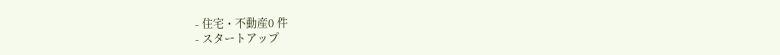- 住宅・不動産0 件
- スタートアップ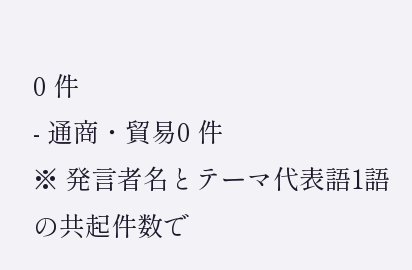0 件
- 通商・貿易0 件
※ 発言者名とテーマ代表語1語の共起件数で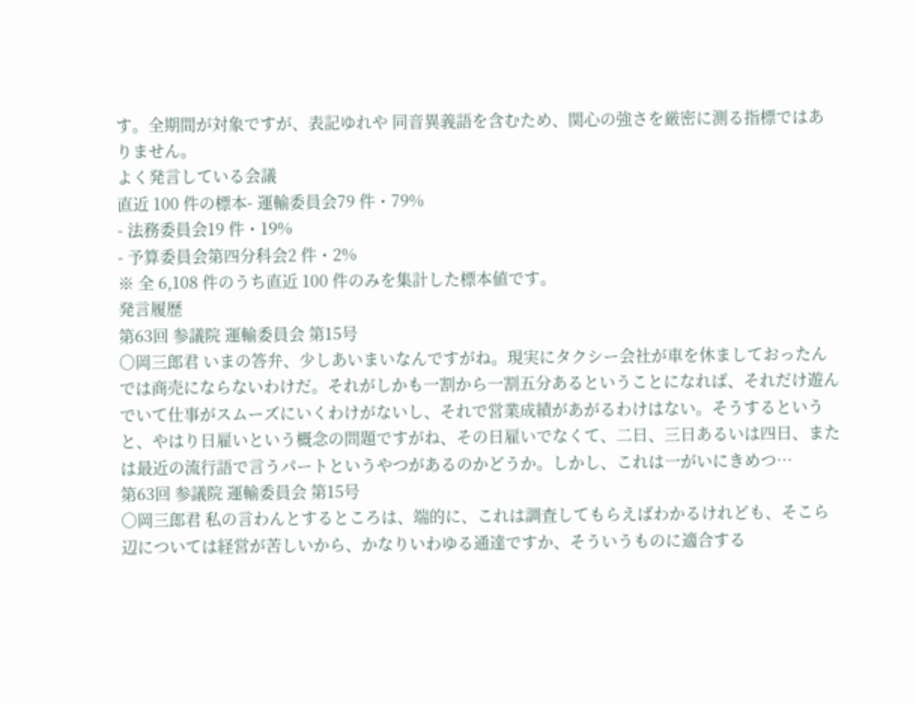す。全期間が対象ですが、表記ゆれや 同音異義語を含むため、関心の強さを厳密に測る指標ではありません。
よく発言している会議
直近 100 件の標本- 運輸委員会79 件・79%
- 法務委員会19 件・19%
- 予算委員会第四分科会2 件・2%
※ 全 6,108 件のうち直近 100 件のみを集計した標本値です。
発言履歴
第63回 参議院 運輸委員会 第15号
○岡三郎君 いまの答弁、少しあいまいなんですがね。現実にタクシー会社が車を休ましておったんでは商売にならないわけだ。それがしかも一割から一割五分あるということになれば、それだけ遊んでいて仕事がスムーズにいくわけがないし、それで営業成績があがるわけはない。そうするというと、やはり日雇いという概念の問題ですがね、その日雇いでなくて、二日、三日あるいは四日、または最近の流行語で言うパートというやつがあるのかどうか。しかし、これは一がいにきめつ…
第63回 参議院 運輸委員会 第15号
○岡三郎君 私の言わんとするところは、端的に、これは調査してもらえばわかるけれども、そこら辺については経営が苦しいから、かなりいわゆる通達ですか、そういうものに適合する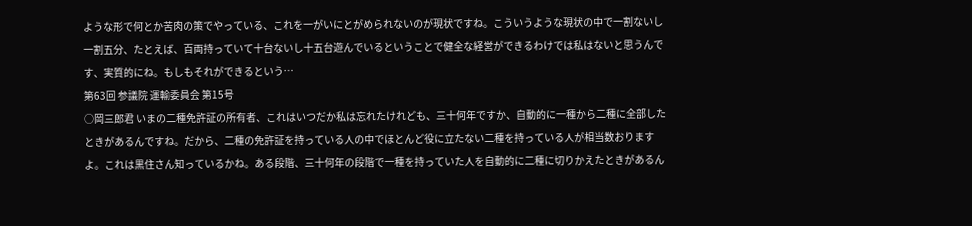ような形で何とか苦肉の策でやっている、これを一がいにとがめられないのが現状ですね。こういうような現状の中で一割ないし一割五分、たとえば、百両持っていて十台ないし十五台遊んでいるということで健全な経営ができるわけでは私はないと思うんです、実質的にね。もしもそれができるという…
第63回 参議院 運輸委員会 第15号
○岡三郎君 いまの二種免許証の所有者、これはいつだか私は忘れたけれども、三十何年ですか、自動的に一種から二種に全部したときがあるんですね。だから、二種の免許証を持っている人の中でほとんど役に立たない二種を持っている人が相当数おりますよ。これは黒住さん知っているかね。ある段階、三十何年の段階で一種を持っていた人を自動的に二種に切りかえたときがあるん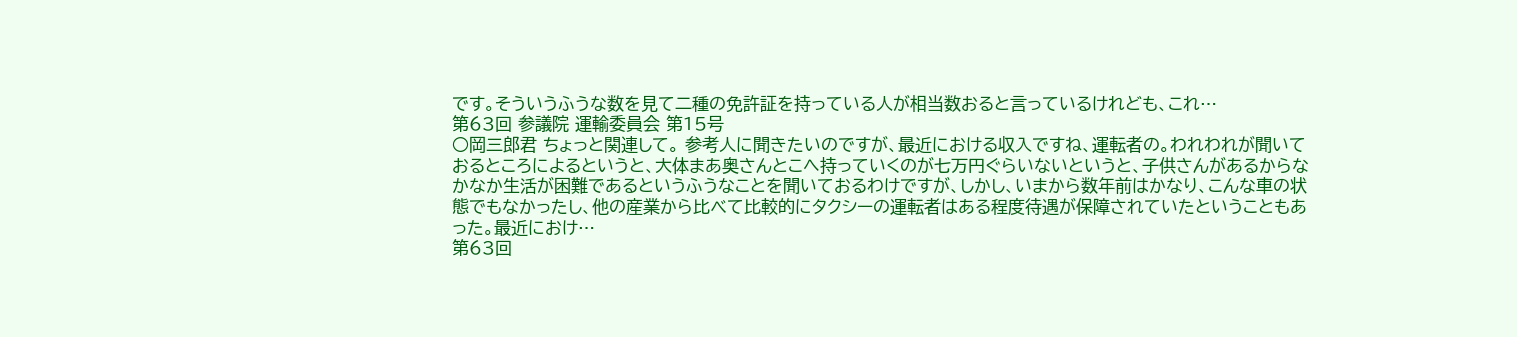です。そういうふうな数を見て二種の免許証を持っている人が相当数おると言っているけれども、これ…
第63回 参議院 運輸委員会 第15号
○岡三郎君 ちょっと関連して。 参考人に聞きたいのですが、最近における収入ですね、運転者の。われわれが聞いておるところによるというと、大体まあ奥さんとこへ持っていくのが七万円ぐらいないというと、子供さんがあるからなかなか生活が困難であるというふうなことを聞いておるわけですが、しかし、いまから数年前はかなり、こんな車の状態でもなかったし、他の産業から比べて比較的にタクシーの運転者はある程度待遇が保障されていたということもあった。最近におけ…
第63回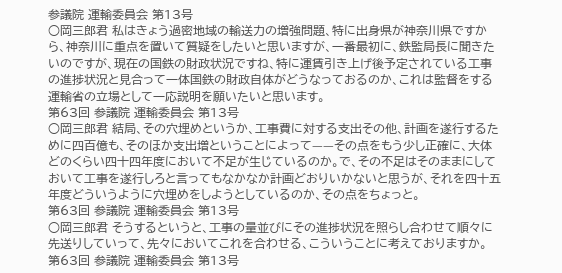参議院 運輸委員会 第13号
○岡三郎君 私はきょう過密地域の輸送力の増強問題、特に出身県が神奈川県ですから、神奈川に重点を置いて質疑をしたいと思いますが、一番最初に、鉄監局長に聞きたいのですが、現在の国鉄の財政状況ですね、特に運賃引き上げ後予定されている工事の進捗状況と見合って一体国鉄の財政自体がどうなっておるのか、これは監督をする運輸省の立場として一応説明を願いたいと思います。
第63回 参議院 運輸委員会 第13号
○岡三郎君 結局、その穴埋めというか、工事費に対する支出その他、計画を遂行するために四百億も、そのほか支出増ということによって——その点をもう少し正確に、大体どのくらい四十四年度において不足が生じているのか。で、その不足はそのままにしておいて工事を遂行しろと言ってもなかなか計画どおりいかないと思うが、それを四十五年度どういうように穴埋めをしようとしているのか、その点をちょっと。
第63回 参議院 運輸委員会 第13号
○岡三郎君 そうするというと、工事の量並びにその進捗状況を照らし合わせて順々に先送りしていって、先々においてこれを合わせる、こういうことに考えておりますか。
第63回 参議院 運輸委員会 第13号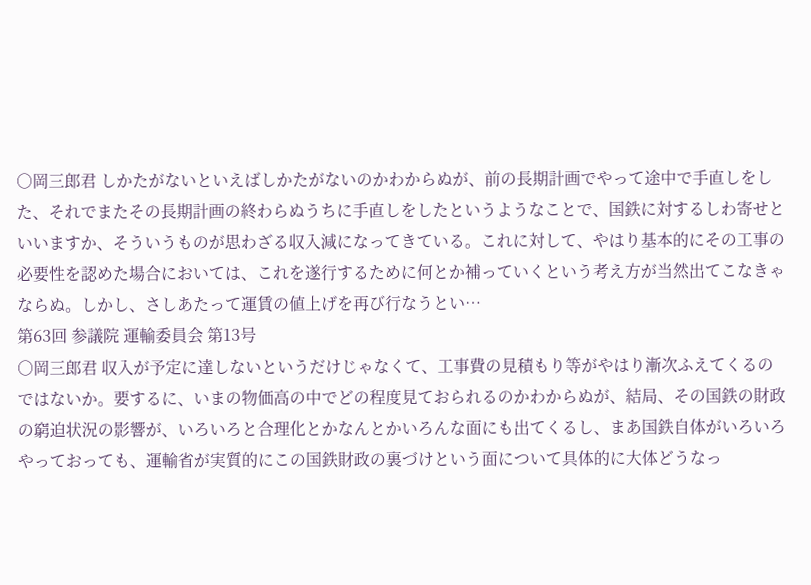○岡三郎君 しかたがないといえばしかたがないのかわからぬが、前の長期計画でやって途中で手直しをした、それでまたその長期計画の終わらぬうちに手直しをしたというようなことで、国鉄に対するしわ寄せといいますか、そういうものが思わざる収入減になってきている。これに対して、やはり基本的にその工事の必要性を認めた場合においては、これを遂行するために何とか補っていくという考え方が当然出てこなきゃならぬ。しかし、さしあたって運賃の値上げを再び行なうとい…
第63回 参議院 運輸委員会 第13号
○岡三郎君 収入が予定に達しないというだけじゃなくて、工事費の見積もり等がやはり漸次ふえてくるのではないか。要するに、いまの物価高の中でどの程度見ておられるのかわからぬが、結局、その国鉄の財政の窮迫状況の影響が、いろいろと合理化とかなんとかいろんな面にも出てくるし、まあ国鉄自体がいろいろやっておっても、運輸省が実質的にこの国鉄財政の裏づけという面について具体的に大体どうなっ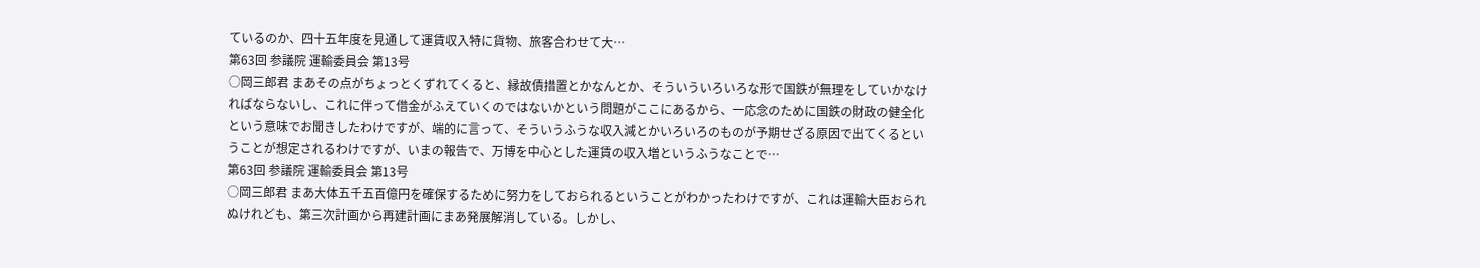ているのか、四十五年度を見通して運賃収入特に貨物、旅客合わせて大…
第63回 参議院 運輸委員会 第13号
○岡三郎君 まあその点がちょっとくずれてくると、縁故債措置とかなんとか、そういういろいろな形で国鉄が無理をしていかなければならないし、これに伴って借金がふえていくのではないかという問題がここにあるから、一応念のために国鉄の財政の健全化という意味でお聞きしたわけですが、端的に言って、そういうふうな収入減とかいろいろのものが予期せざる原因で出てくるということが想定されるわけですが、いまの報告で、万博を中心とした運賃の収入増というふうなことで…
第63回 参議院 運輸委員会 第13号
○岡三郎君 まあ大体五千五百億円を確保するために努力をしておられるということがわかったわけですが、これは運輸大臣おられぬけれども、第三次計画から再建計画にまあ発展解消している。しかし、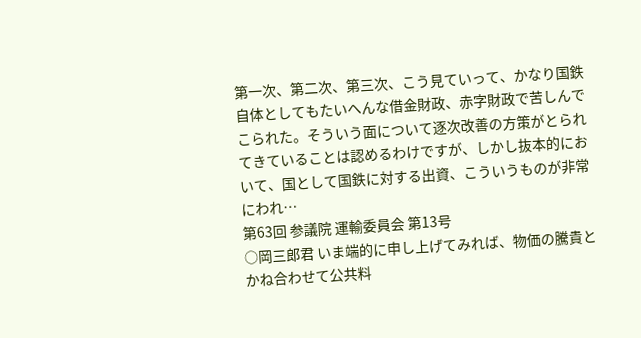第一次、第二次、第三次、こう見ていって、かなり国鉄自体としてもたいへんな借金財政、赤字財政で苦しんでこられた。そういう面について逐次改善の方策がとられてきていることは認めるわけですが、しかし抜本的において、国として国鉄に対する出資、こういうものが非常にわれ…
第63回 参議院 運輸委員会 第13号
○岡三郎君 いま端的に申し上げてみれば、物価の騰貴とかね合わせて公共料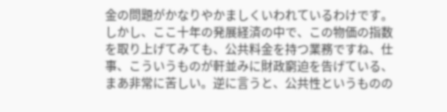金の問題がかなりやかましくいわれているわけです。しかし、ここ十年の発展経済の中で、この物価の指数を取り上げてみても、公共料金を持つ業務ですね、仕事、こういうものが軒並みに財政窮迫を告げている、まあ非常に苦しい。逆に言うと、公共性というものの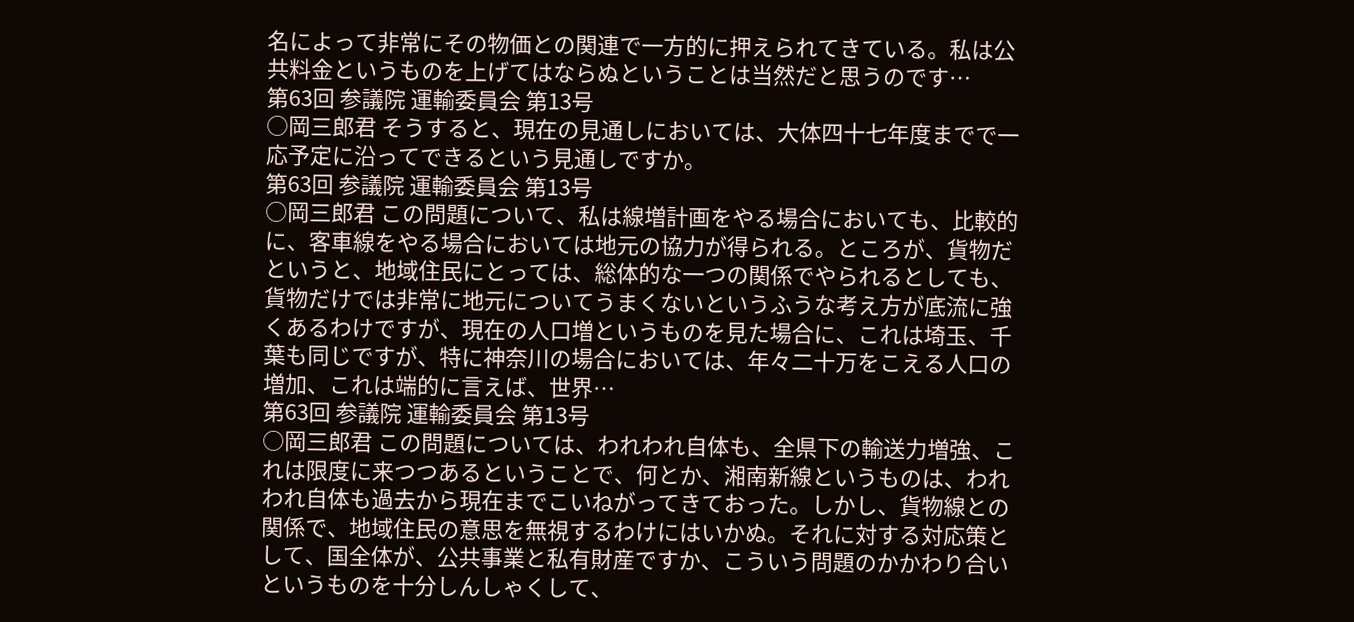名によって非常にその物価との関連で一方的に押えられてきている。私は公共料金というものを上げてはならぬということは当然だと思うのです…
第63回 参議院 運輸委員会 第13号
○岡三郎君 そうすると、現在の見通しにおいては、大体四十七年度までで一応予定に沿ってできるという見通しですか。
第63回 参議院 運輸委員会 第13号
○岡三郎君 この問題について、私は線増計画をやる場合においても、比較的に、客車線をやる場合においては地元の協力が得られる。ところが、貨物だというと、地域住民にとっては、総体的な一つの関係でやられるとしても、貨物だけでは非常に地元についてうまくないというふうな考え方が底流に強くあるわけですが、現在の人口増というものを見た場合に、これは埼玉、千葉も同じですが、特に神奈川の場合においては、年々二十万をこえる人口の増加、これは端的に言えば、世界…
第63回 参議院 運輸委員会 第13号
○岡三郎君 この問題については、われわれ自体も、全県下の輸送力増強、これは限度に来つつあるということで、何とか、湘南新線というものは、われわれ自体も過去から現在までこいねがってきておった。しかし、貨物線との関係で、地域住民の意思を無視するわけにはいかぬ。それに対する対応策として、国全体が、公共事業と私有財産ですか、こういう問題のかかわり合いというものを十分しんしゃくして、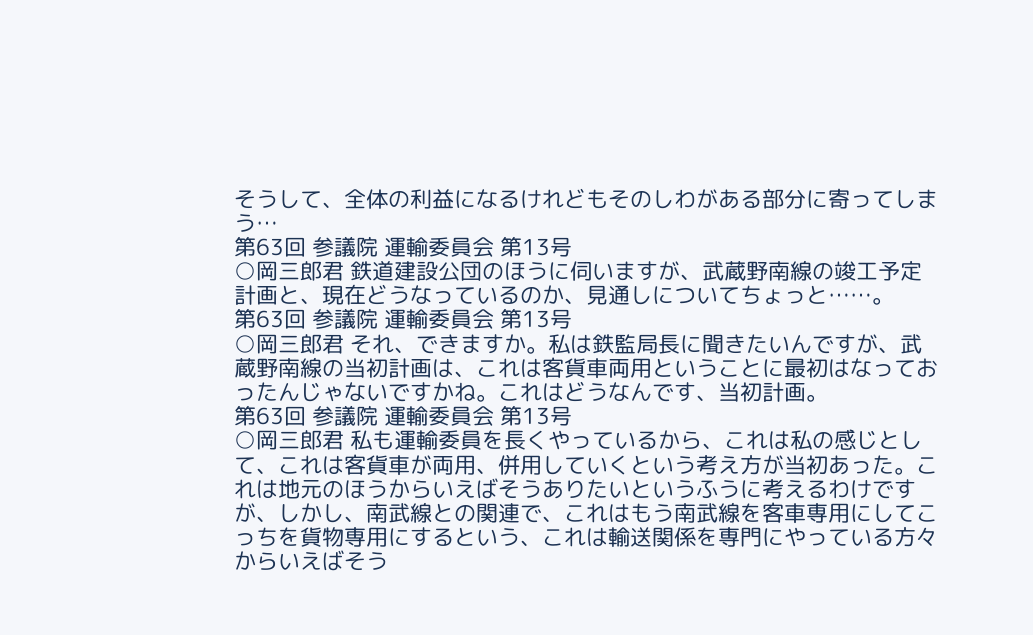そうして、全体の利益になるけれどもそのしわがある部分に寄ってしまう…
第63回 参議院 運輸委員会 第13号
○岡三郎君 鉄道建設公団のほうに伺いますが、武蔵野南線の竣工予定計画と、現在どうなっているのか、見通しについてちょっと……。
第63回 参議院 運輸委員会 第13号
○岡三郎君 それ、できますか。私は鉄監局長に聞きたいんですが、武蔵野南線の当初計画は、これは客貨車両用ということに最初はなっておったんじゃないですかね。これはどうなんです、当初計画。
第63回 参議院 運輸委員会 第13号
○岡三郎君 私も運輸委員を長くやっているから、これは私の感じとして、これは客貨車が両用、併用していくという考え方が当初あった。これは地元のほうからいえばそうありたいというふうに考えるわけですが、しかし、南武線との関連で、これはもう南武線を客車専用にしてこっちを貨物専用にするという、これは輸送関係を専門にやっている方々からいえばそう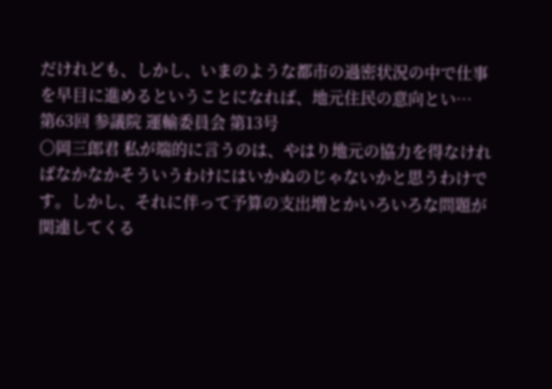だけれども、しかし、いまのような都市の過密状況の中で仕事を早目に進めるということになれば、地元住民の意向とい…
第63回 参議院 運輸委員会 第13号
○岡三郎君 私が端的に言うのは、やはり地元の協力を得なければなかなかそういうわけにはいかぬのじゃないかと思うわけです。しかし、それに伴って予算の支出増とかいろいろな問題が関連してくる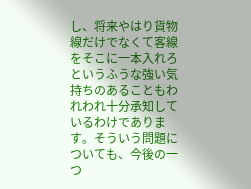し、将来やはり貨物線だけでなくて客線をそこに一本入れろというふうな強い気持ちのあることもわれわれ十分承知しているわけであります。そういう問題についても、今後の一つ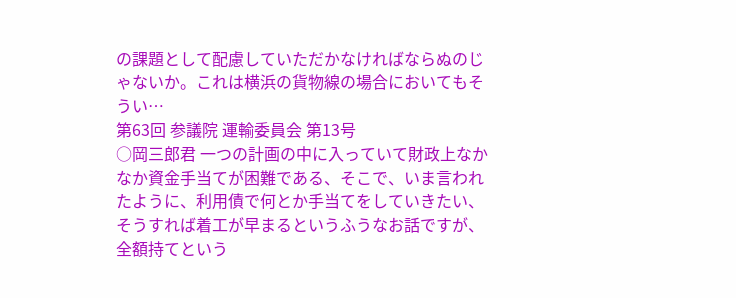の課題として配慮していただかなければならぬのじゃないか。これは横浜の貨物線の場合においてもそうい…
第63回 参議院 運輸委員会 第13号
○岡三郎君 一つの計画の中に入っていて財政上なかなか資金手当てが困難である、そこで、いま言われたように、利用債で何とか手当てをしていきたい、そうすれば着工が早まるというふうなお話ですが、全額持てという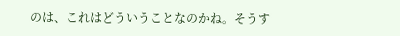のは、これはどういうことなのかね。そうす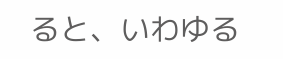ると、いわゆる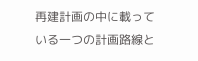再建計画の中に載っている一つの計画路線と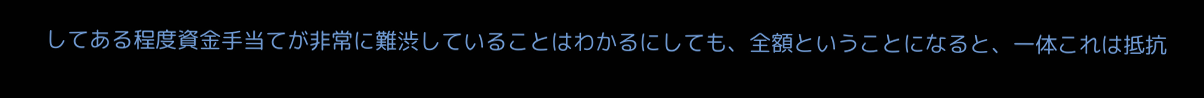してある程度資金手当てが非常に難渋していることはわかるにしても、全額ということになると、一体これは抵抗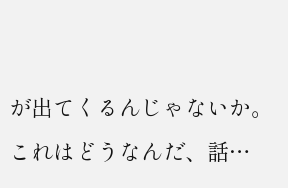が出てくるんじゃないか。これはどうなんだ、話…